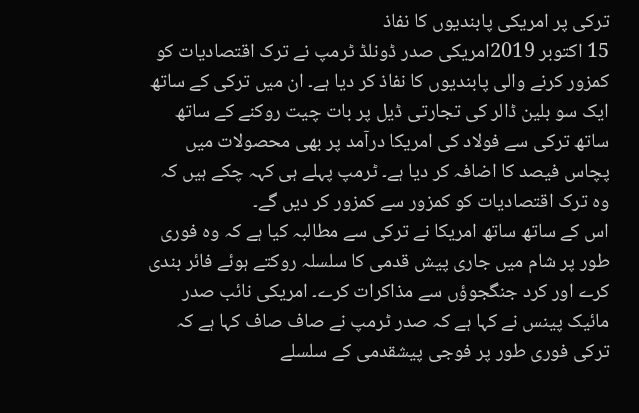ترکی پر امریکی پابندیوں کا نفاذ
15 اکتوبر 2019امریکی صدر ڈونلڈ ٹرمپ نے ترک اقتصادیات کو کمزور کرنے والی پابندیوں کا نفاذ کر دیا ہے۔ ان میں ترکی کے ساتھ ایک سو بلین ڈالر کی تجارتی ڈیل پر بات چیت روکنے کے ساتھ ساتھ ترکی سے فولاد کی امریکا درآمد پر بھی محصولات میں پچاس فیصد کا اضافہ کر دیا ہے۔ ٹرمپ پہلے ہی کہہ چکے ہیں کہ وہ ترک اقتصادیات کو کمزور سے کمزور کر دیں گے۔
اس کے ساتھ ساتھ امریکا نے ترکی سے مطالبہ کیا ہے کہ وہ فوری طور پر شام میں جاری پیش قدمی کا سلسلہ روکتے ہوئے فائر بندی کرے اور کرد جنگجوؤں سے مذاکرات کرے۔ امریکی نائب صدر مائیک پینس نے کہا ہے کہ صدر ٹرمپ نے صاف صاف کہا ہے کہ ترکی فوری طور پر فوجی پیشقدمی کے سلسلے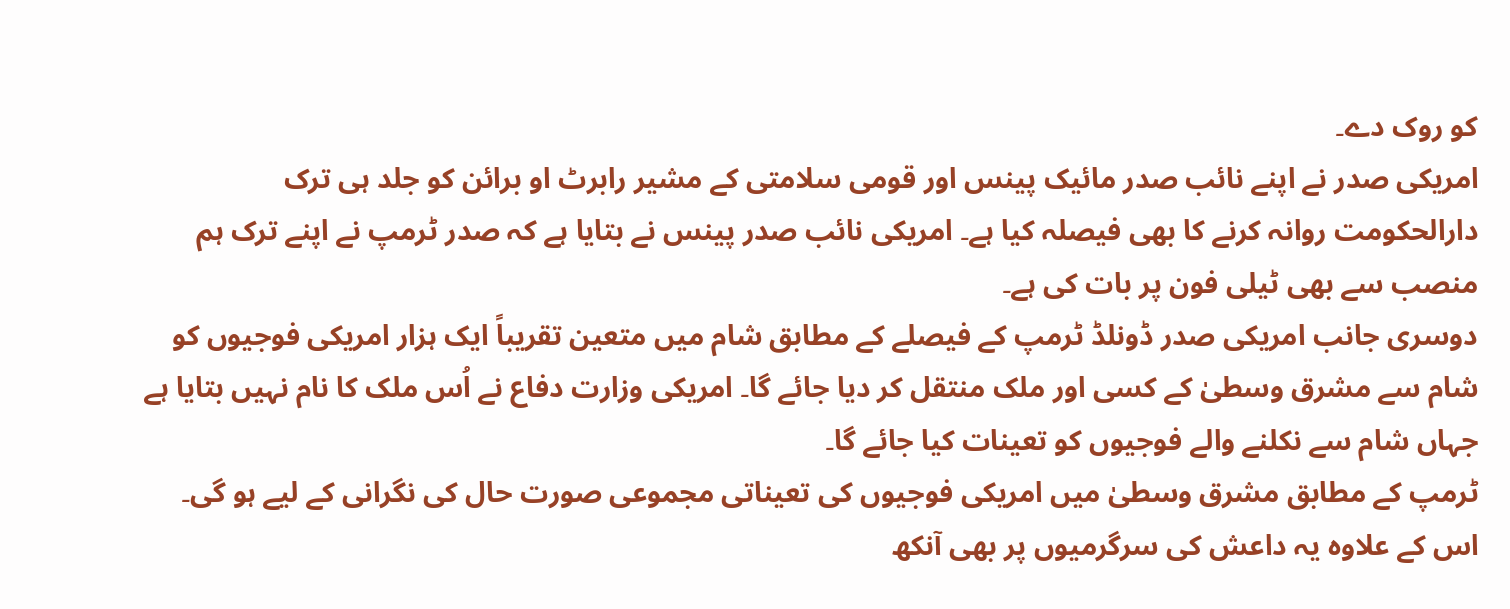کو روک دے۔
امریکی صدر نے اپنے نائب صدر مائیک پینس اور قومی سلامتی کے مشیر رابرٹ او برائن کو جلد ہی ترک دارالحکومت روانہ کرنے کا بھی فیصلہ کیا ہے۔ امریکی نائب صدر پینس نے بتایا ہے کہ صدر ٹرمپ نے اپنے ترک ہم منصب سے بھی ٹیلی فون پر بات کی ہے۔
دوسری جانب امریکی صدر ڈونلڈ ٹرمپ کے فیصلے کے مطابق شام میں متعین تقریباً ایک ہزار امریکی فوجیوں کو شام سے مشرق وسطیٰ کے کسی اور ملک منتقل کر دیا جائے گا۔ امریکی وزارت دفاع نے اُس ملک کا نام نہیں بتایا ہے جہاں شام سے نکلنے والے فوجیوں کو تعینات کیا جائے گا۔
ٹرمپ کے مطابق مشرق وسطیٰ میں امریکی فوجیوں کی تعیناتی مجموعی صورت حال کی نگرانی کے لیے ہو گی۔ اس کے علاوہ یہ داعش کی سرگرمیوں پر بھی آنکھ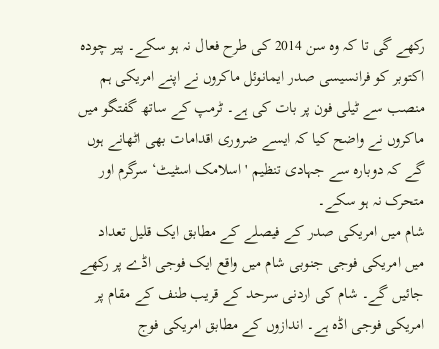رکھے گی تا کہ وہ سن 2014 کی طرح فعال نہ ہو سکے۔ پیر چودہ اکتوبر کو فرانسیسی صدر ایمانوئل ماکروں نے اپنے امریکی ہم منصب سے ٹیلی فون پر بات کی ہے۔ ٹرمپ کے ساتھ گفتگو میں ماکروں نے واضح کیا کہ ایسے ضروری اقدامات بھی اٹھانے ہوں گے کہ دوبارہ سے جہادی تنظیم 'اسلامک اسٹیٹ‘ سرگرم اور متحرک نہ ہو سکے۔
شام میں امریکی صدر کے فیصلے کے مطابق ایک قلیل تعداد میں امریکی فوجی جنوبی شام میں واقع ایک فوجی اڈے پر رکھے جائیں گے۔ شام کی اردنی سرحد کے قریب طنف کے مقام پر امریکی فوجی اڈہ ہے۔ اندازوں کے مطابق امریکی فوج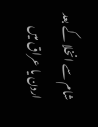شام سے انخلا کے بعد اردن یا عراق میں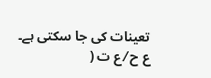تعینات کی جا سکتی ہے۔
ع ح ⁄ ع ت (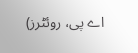اے پی، روئٹرز)